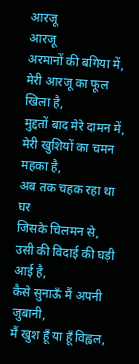आरजू
आरजू
अरमानों की बगिया में,
मेरी आरजू का फूल खिला है,
मुद्दतों बाद मेरे दामन में,
मेरी खुशियों का चमन महका है,
अब तक चहक रहा था घर
जिसके चिलमन से,
उसी की विदाई की घड़ी आई है,
कैसे सुनाऊँ मैं अपनी जुबानी,
मैं खुश हूँ या हूँ विह्वल,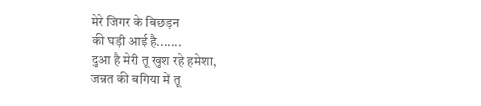मेरे जिगर के बिछड़न
की घड़ी आई है.......
दुआ है मेरी तू खुश रहे हमेशा,
जन्नत की बगिया में तू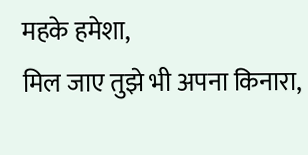महके हमेशा,
मिल जाए तुझे भी अपना किनारा,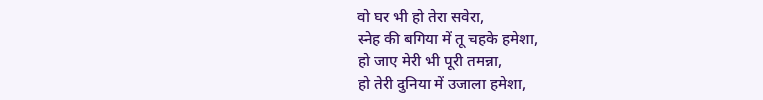वो घर भी हो तेरा सवेरा,
स्नेह की बगिया में तू चहके हमेशा,
हो जाए मेरी भी पूरी तमन्ना,
हो तेरी दुनिया में उजाला हमेशा,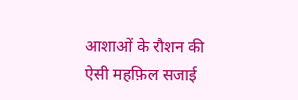आशाओं के रौशन की
ऐसी महफ़िल सजाई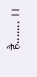है....... ।।